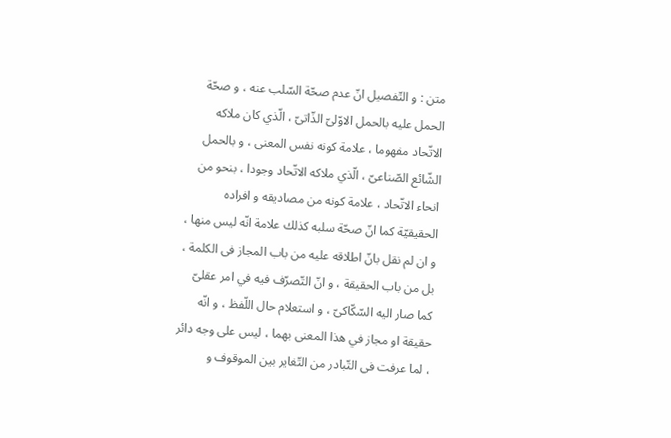متن : و التّفصيل انّ عدم صحّة السّلب عنه ، و صحّة الحمل عليه بالحمل الاوّلىّ الذّاتىّ ، الّذي كان ملاكه الاتّحاد مفهوما ، علامة كونه نفس المعنى ، و بالحمل الشّائع الصّناعىّ ، الّذي ملاكه الاتّحاد وجودا ، بنحو من انحاء الاتّحاد ، علامة كونه من مصاديقه و افراده الحقيقيّة كما انّ صحّة سلبه كذلك علامة انّه ليس منها ، و ان لم نقل بانّ اطلاقه عليه من باب المجاز فى الكلمة ، بل من باب الحقيقة ، و انّ التّصرّف فيه في امر عقلىّ كما صار اليه السّكّاكىّ ، و استعلام حال اللّفظ ، و انّه حقيقة او مجاز في هذا المعنى بهما ، ليس على وجه دائر ، لما عرفت فى التّبادر من التّغاير بين الموقوف و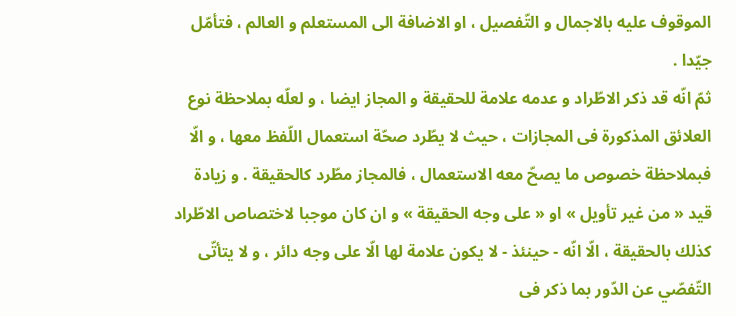الموقوف عليه بالاجمال و التّفصيل ، او الاضافة الى المستعلم و العالم ، فتأمّل جيّدا .
ثمّ انّه قد ذكر الاطّراد و عدمه علامة للحقيقة و المجاز ايضا ، و لعلّه بملاحظة نوع العلائق المذكورة فى المجازات ، حيث لا يطّرد صحّة استعمال اللّفظ معها ، و الّا فبملاحظة خصوص ما يصحّ معه الاستعمال ، فالمجاز مطّرد كالحقيقة . و زيادة قيد « من غير تأويل » او « على وجه الحقيقة » و ان كان موجبا لاختصاص الاطّراد كذلك بالحقيقة ، الّا انّه - حينئذ - لا يكون علامة لها الّا على وجه دائر ، و لا يتأتّى التّفصّي عن الدّور بما ذكر فى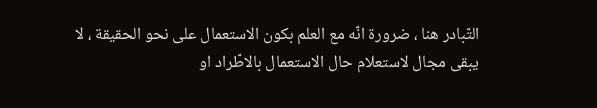التّبادر هنا ، ضرورة انّه مع العلم بكون الاستعمال على نحو الحقيقة ، لا يبقى مجال لاستعلام حال الاستعمال بالاطّراد او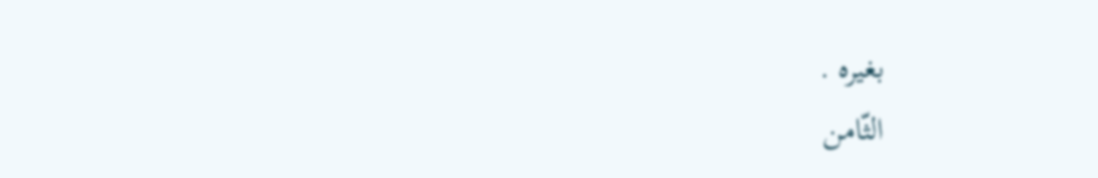بغيره .
الثّامن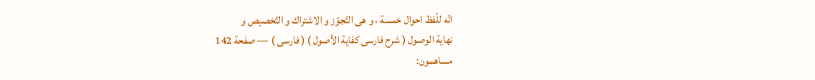انّه للّفظ احوال خمسة ، و هى التّجوّز و الاشتراك و التّخصيص و
نهاية الوصول ( شرح فارسى كفاية الأصول ) ( فارسى ) — صفحة 142
مساهمون: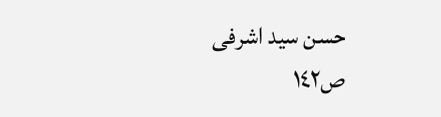حسن سيد اشرفى
ص١٤٢